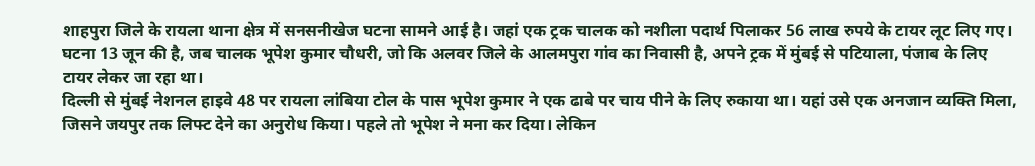शाहपुरा जिले के रायला थाना क्षेत्र में सनसनीखेज घटना सामने आई है। जहां एक ट्रक चालक को नशीला पदार्थ पिलाकर 56 लाख रुपये के टायर लूट लिए गए। घटना 13 जून की है, जब चालक भूपेश कुमार चौधरी, जो कि अलवर जिले के आलमपुरा गांव का निवासी है, अपने ट्रक में मुंबई से पटियाला, पंजाब के लिए टायर लेकर जा रहा था।
दिल्ली से मुंबई नेशनल हाइवे 48 पर रायला लांबिया टोल के पास भूपेश कुमार ने एक ढाबे पर चाय पीने के लिए रुकाया था। यहां उसे एक अनजान व्यक्ति मिला, जिसने जयपुर तक लिफ्ट देने का अनुरोध किया। पहले तो भूपेश ने मना कर दिया। लेकिन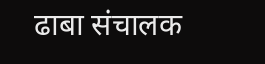ढाबा संचालक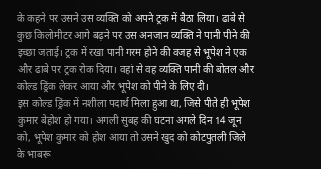के कहने पर उसने उस व्यक्ति को अपने ट्रक में बैठा लिया। ढाबे से कुछ किलोमीटर आगे बढ़ने पर उस अनजान व्यक्ति ने पानी पीने की इच्छा जताई। ट्रक में रखा पानी गरम होने की वजह से भूपेश ने एक और ढाबे पर ट्रक रोक दिया। वहां से वह व्यक्ति पानी की बोतल और कोल्ड ड्रिंक लेकर आया और भूपेश को पीने के लिए दी।
इस कोल्ड ड्रिंक में नशीला पदार्थ मिला हुआ था, जिसे पीते ही भूपेश कुमार बेहोश हो गया। अगली सुबह की घटना अगले दिन 14 जून को, भूपेश कुमार को होश आया तो उसने खुद को कोटपुतली जिले के भाबरू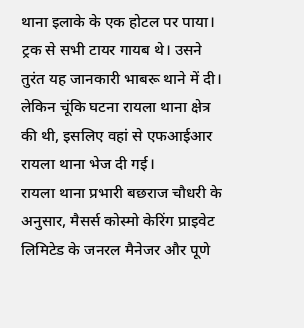थाना इलाके के एक होटल पर पाया। ट्रक से सभी टायर गायब थे। उसने तुरंत यह जानकारी भाबरू थाने में दी। लेकिन चूंकि घटना रायला थाना क्षेत्र की थी, इसलिए वहां से एफआईआर रायला थाना भेज दी गई।
रायला थाना प्रभारी बछराज चौधरी के अनुसार, मैसर्स कोस्मो केरिंग प्राइवेट लिमिटेड के जनरल मैनेजर और पूणे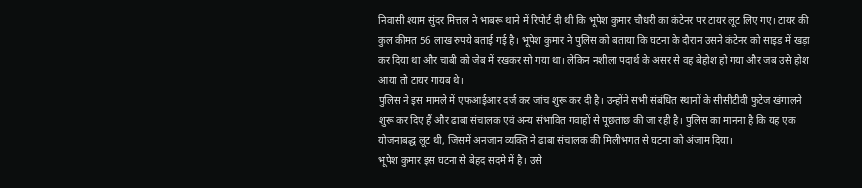निवासी श्याम सुंदर मित्तल ने भाबरू थाने में रिपोर्ट दी थी कि भूपेश कुमार चौधरी का कंटेनर पर टायर लूट लिए गए। टायर की कुल कीमत 56 लाख रुपये बताई गई है। भूपेश कुमार ने पुलिस को बताया कि घटना के दौरान उसने कंटेनर को साइड में खड़ा कर दिया था और चाबी को जेब में रखकर सो गया था। लेकिन नशीला पदार्थ के असर से वह बेहोश हो गया और जब उसे होश आया तो टायर गायब थे।
पुलिस ने इस मामले में एफआईआर दर्ज कर जांच शुरू कर दी है। उन्होंने सभी संबंधित स्थानों के सीसीटीवी फुटेज खंगालने शुरू कर दिए हैं और ढाबा संचालक एवं अन्य संभावित गवाहों से पूछताछ की जा रही है। पुलिस का मानना है कि यह एक योजनाबद्ध लूट थी, जिसमें अनजान व्यक्ति ने ढाबा संचालक की मिलीभगत से घटना को अंजाम दिया।
भूपेश कुमार इस घटना से बेहद सदमे में है। उसे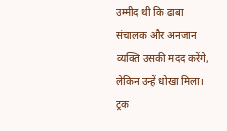उम्मीद थी कि ढाबा संचालक और अनजान व्यक्ति उसकी मदद करेंगे, लेकिन उन्हें धोखा मिला। ट्रक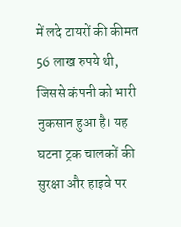में लदे टायरों की कीमत 56 लाख रुपये थी, जिससे कंपनी को भारी नुकसान हुआ है। यह घटना ट्रक चालकों की सुरक्षा और हाइवे पर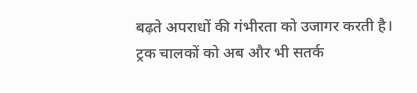बढ़ते अपराधों की गंभीरता को उजागर करती है। ट्रक चालकों को अब और भी सतर्क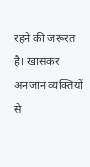रहने की जरूरत है। खासकर अनजान व्यक्तियों से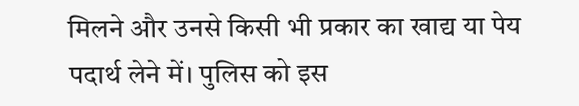मिलने और उनसे किसी भी प्रकार का खाद्य या पेय पदार्थ लेने में। पुलिस को इस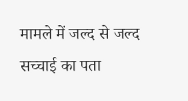मामले में जल्द से जल्द सच्चाई का पता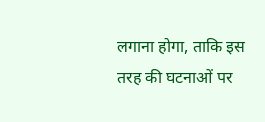लगाना होगा, ताकि इस तरह की घटनाओं पर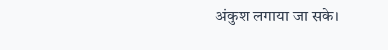अंकुश लगाया जा सके।